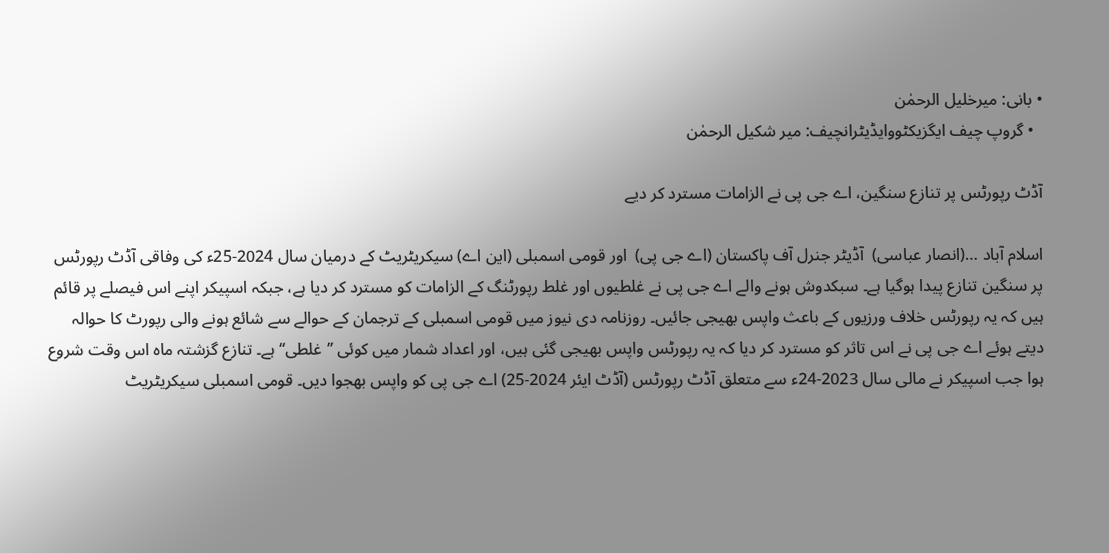• بانی: میرخلیل الرحمٰن
  • گروپ چیف ایگزیکٹووایڈیٹرانچیف: میر شکیل الرحمٰن

آڈٹ رپورٹس پر تنازع سنگین، اے جی پی نے الزامات مسترد کر دیے

اسلام آباد …(انصار عباسی)  آڈیٹر جنرل آف پاکستان (اے جی پی)  اور قومی اسمبلی (این اے) سیکریٹریٹ کے درمیان سال 2024-25ء کی وفاقی آڈٹ رپورٹس پر سنگین تنازع پیدا ہوگیا ہے۔ سبکدوش ہونے والے اے جی پی نے غلطیوں اور غلط رپورٹنگ کے الزامات کو مسترد کر دیا ہے، جبکہ اسپیکر اپنے اس فیصلے پر قائم ہیں کہ یہ رپورٹس خلاف ورزیوں کے باعث واپس بھیجی جائیں۔ روزنامہ دی نیوز میں قومی اسمبلی کے ترجمان کے حوالے سے شائع ہونے والی رپورٹ کا حوالہ دیتے ہوئے اے جی پی نے اس تاثر کو مسترد کر دیا کہ یہ رپورٹس واپس بھیجی گئی ہیں، اور اعداد شمار میں کوئی ’’غلطی‘‘ ہے۔ تنازع گزشتہ ماہ اس وقت شروع ہوا جب اسپیکر نے مالی سال 2023-24ء سے متعلق آڈٹ رپورٹس (آڈٹ ایئر 2024-25) اے جی پی کو واپس بھجوا دیں۔ قومی اسمبلی سیکریٹریٹ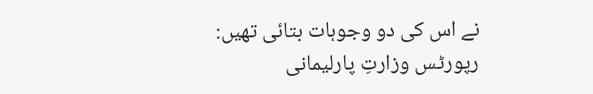نے اس کی دو وجوہات بتائی تھیں: رپورٹس وزارتِ پارلیمانی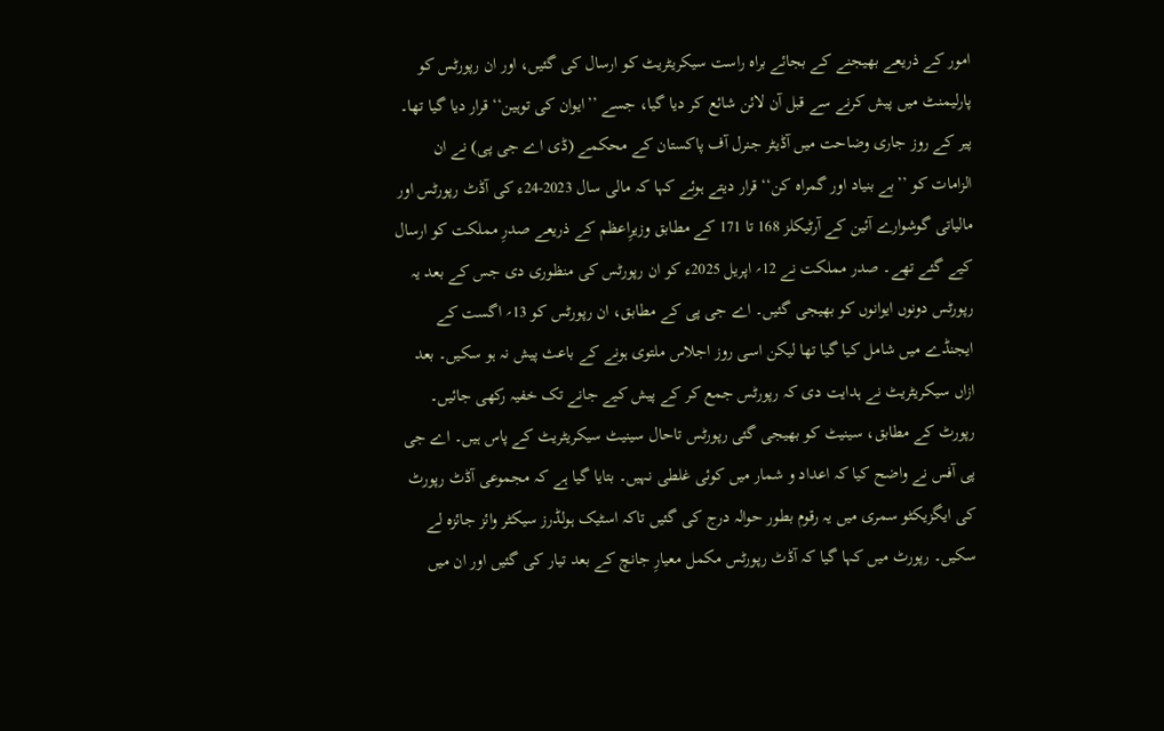امور کے ذریعے بھیجنے کے بجائے براہ راست سیکریٹریٹ کو ارسال کی گئیں، اور ان رپورٹس کو پارلیمنٹ میں پیش کرنے سے قبل آن لائن شائع کر دیا گیا، جسے ’’ایوان کی توہین‘‘ قرار دیا گیا تھا۔ پیر کے روز جاری وضاحت میں آڈیٹر جنرل آف پاکستان کے محکمے (ڈی اے جی پی) نے ان الزامات کو ’’بے بنیاد اور گمراہ کن‘‘ قرار دیتے ہوئے کہا کہ مالی سال 2023-24ء کی آڈٹ رپورٹس اور مالیاتی گوشوارے آئین کے آرٹیکلز 168 تا 171 کے مطابق وزیرِاعظم کے ذریعے صدرِ مملکت کو ارسال کیے گئے تھے۔ صدر مملکت نے 12؍ اپریل 2025ء کو ان رپورٹس کی منظوری دی جس کے بعد یہ رپورٹس دونوں ایوانوں کو بھیجی گئیں۔ اے جی پی کے مطابق، ان رپورٹس کو 13؍ اگست کے ایجنڈے میں شامل کیا گیا تھا لیکن اسی روز اجلاس ملتوی ہونے کے باعث پیش نہ ہو سکیں۔ بعد ازاں سیکریٹریٹ نے ہدایت دی کہ رپورٹس جمع کر کے پیش کیے جانے تک خفیہ رکھی جائیں۔ رپورٹ کے مطابق، سینیٹ کو بھیجی گئی رپورٹس تاحال سینیٹ سیکریٹریٹ کے پاس ہیں۔ اے جی پی آفس نے واضح کیا کہ اعداد و شمار میں کوئی غلطی نہیں۔ بتایا گیا ہے کہ مجموعی آڈٹ رپورٹ کی ایگزیکٹو سمری میں یہ رقوم بطور حوالہ درج کی گئیں تاکہ اسٹیک ہولڈرز سیکٹر وائز جائزہ لے سکیں۔ رپورٹ میں کہا گیا کہ آڈٹ رپورٹس مکمل معیارِ جانچ کے بعد تیار کی گئیں اور ان میں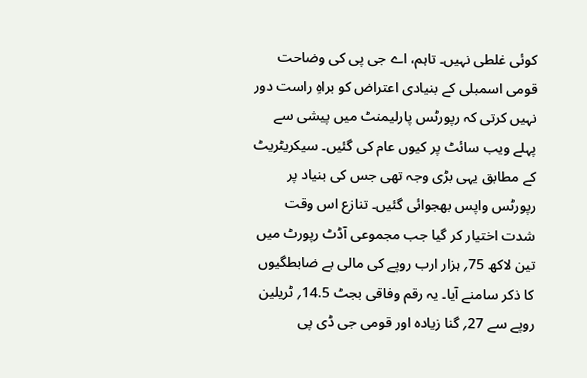کوئی غلطی نہیں۔ تاہم، اے جی پی کی وضاحت قومی اسمبلی کے بنیادی اعتراض کو براہِ راست دور نہیں کرتی کہ رپورٹس پارلیمنٹ میں پیشی سے پہلے ویب سائٹ پر کیوں عام کی گئیں۔ سیکریٹریٹ کے مطابق یہی بڑی وجہ تھی جس کی بنیاد پر رپورٹس واپس بھجوائی گئیں۔ تنازع اس وقت شدت اختیار کر گیا جب مجموعی آڈٹ رپورٹ میں تین لاکھ 75؍ ہزار ارب روپے کی مالی بے ضابطگیوں کا ذکر سامنے آیا۔ یہ رقم وفاقی بجٹ 14.5؍ ٹریلین روپے سے 27؍ گنا زیادہ اور قومی جی ڈی پی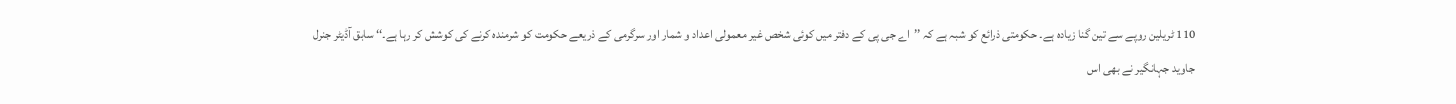110 ٹریلین روپے سے تین گنا زیادہ ہے۔ حکومتی ذرائع کو شبہ ہے کہ ’’اے جی پی کے دفتر میں کوئی شخص غیر معمولی اعداد و شمار اور سرگرمی کے ذریعے حکومت کو شرمندہ کرنے کی کوشش کر رہا ہے۔‘‘ سابق آڈیٹر جنرل جاوید جہانگیر نے بھی اس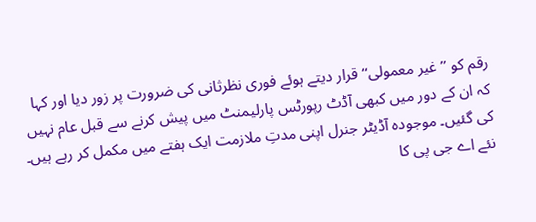رقم کو ’’غیر معمولی‘‘ قرار دیتے ہوئے فوری نظرثانی کی ضرورت پر زور دیا اور کہا کہ ان کے دور میں کبھی آڈٹ رپورٹس پارلیمنٹ میں پیش کرنے سے قبل عام نہیں کی گئیں۔ موجودہ آڈیٹر جنرل اپنی مدتِ ملازمت ایک ہفتے میں مکمل کر رہے ہیں۔ نئے اے جی پی کا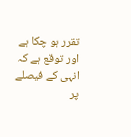تقرر ہو چکا ہے اور توقع ہے کہ انہی کے فیصلے پر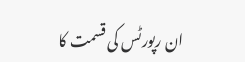ان رپورٹس کی قسمت کا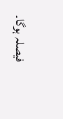فیصلہ ہوگا۔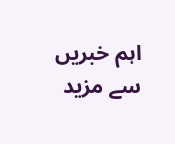اہم خبریں سے مزید